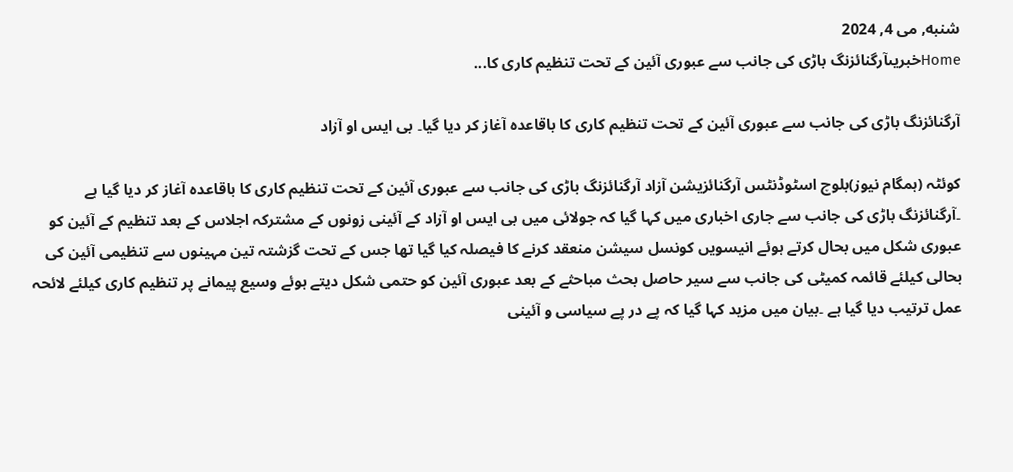شنبه, می 4, 2024
Homeخبریںآرگنائزنگ باڑی کی جانب سے عبوری آئین کے تحت تنظیم کاری کا...

آرگنائزنگ باڑی کی جانب سے عبوری آئین کے تحت تنظیم کاری کا باقاعدہ آغاز کر دیا گیا۔ بی ایس او آزاد

کوئٹہ (ہمگام نیوز)بلوچ اسٹوڈنٹس آرگنائزیشن آزاد آرگنائزنگ باڑی کی جانب سے عبوری آئین کے تحت تنظیم کاری کا باقاعدہ آغاز کر دیا گیا ہے ۔آرگنائزنگ باڑی کی جانب سے جاری اخباری میں کہا گیا کہ جولائی میں بی ایس او آزاد کے آئینی زونوں کے مشترکہ اجلاس کے بعد تنظیم کے آئین کو عبوری شکل میں بحال کرتے ہوئے انیسویں کونسل سیشن منعقد کرنے کا فیصلہ کیا گیا تھا جس کے تحت گزشتہ تین مہینوں سے تنظیمی آئین کی بحالی کیلئے قائمہ کمیٹی کی جانب سے سیر حاصل بحث مباحثے کے بعد عبوری آئین کو حتمی شکل دیتے ہوئے وسیع پیمانے پر تنظیم کاری کیلئے لائحہ عمل ترتیب دیا گیا ہے ۔بیان میں مزید کہا گیا کہ پے در پے سیاسی و آئینی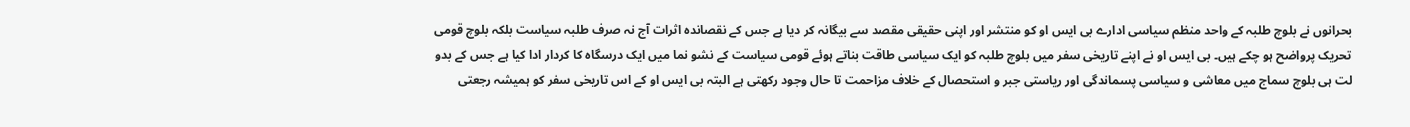بحرانوں نے بلوچ طلبہ کے واحد منظم سیاسی ادارے بی ایس او کو منتشر اور اپنی حقیقی مقصد سے بیگانہ کر دیا ہے جس کے نقصاندہ اثرات آج نہ صرف طلبہ سیاست بلکہ بلوچ قومی تحریک پرواضح ہو چکے ہیں۔ بی ایس او نے اپنے تاریخی سفر میں بلوچ طلبہ کو ایک سیاسی طاقت بناتے ہوئے قومی سیاست کے نشو نما میں ایک درسگاہ کا کردار ادا کیا ہے جس کے بدو لت ہی بلوچ سماج میں معاشی و سیاسی پسماندگی اور ریاستی جبر و استحصال کے خلاف مزاحمت تا حال وجود رکھتی ہے البتہ بی ایس او کے اس تاریخی سفر کو ہمیشہ رجعتی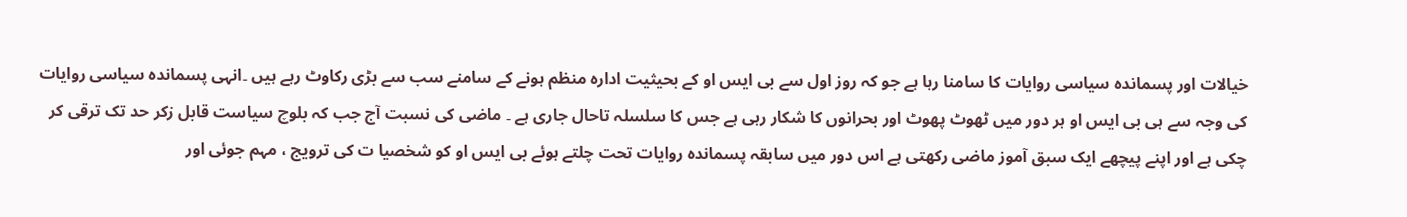خیالات اور پسماندہ سیاسی روایات کا سامنا رہا ہے جو کہ روز اول سے بی ایس او کے بحیثیت ادارہ منظم ہونے کے سامنے سب سے بڑی رکاوٹ رہے ہیں ۔انہی پسماندہ سیاسی روایات کی وجہ سے ہی بی ایس او ہر دور میں ٹھوٹ پھوٹ اور بحرانوں کا شکار رہی ہے جس کا سلسلہ تاحال جاری ہے ۔ ماضی کی نسبت آج جب کہ بلوچ سیاست قابل زکر حد تک ترقی کر چکی ہے اور اپنے پیچھے ایک سبق آموز ماضی رکھتی ہے اس دور میں سابقہ پسماندہ روایات تحت چلتے ہوئے بی ایس او کو شخصیا ت کی ترویج ، مہم جوئی اور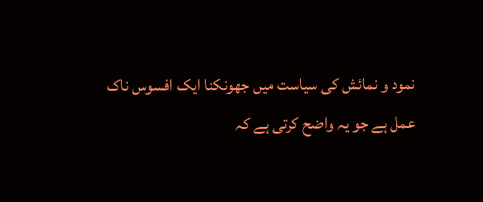نمود و نمائش کی سیاست میں جھونکنا ایک افسوس ناک عمل ہے جو یہ واضح کرتی ہے کہ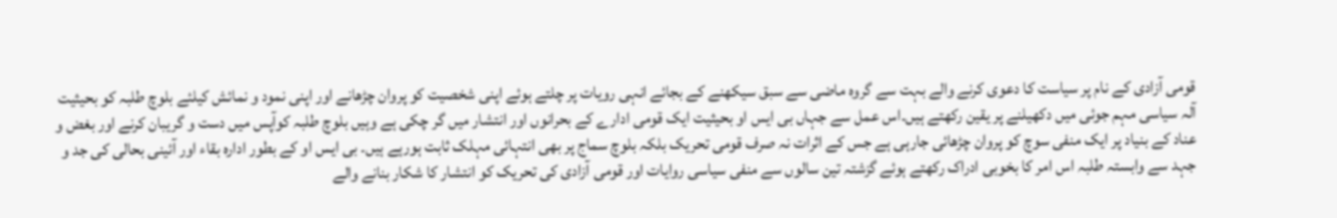قومی آزادی کے نام پر سیاست کا دعوی کرنے والے بہت سے گروہ ماضی سے سبق سیکھنے کے بجائے انہی رویات پر چلتے ہوئے اپنی شخصیت کو پروان چڑھانے اور اپنی نمود و نمائش کیلئے بلوچ طلبہ کو بحیثیت آلہ سیاسی مہم جوئی میں دکھیلنے پر یقین رکھتے ہیں۔اس عمل سے جہاں بی ایس او بحیثیت ایک قومی ادارے کے بحرانوں اور انتشار میں گر چکی ہے وہیں بلوچ طلبہ کوآپس میں دست و گریبان کرنے اور بغض و عناد کے بنیاد پر ایک منفی سوچ کو پروان چڑھائی جارہی ہے جس کے اثرات نہ صرف قومی تحریک بلکہ بلوچ سماج پر بھی انتہائی مہلک ثابت ہورہے ہیں۔ بی ایس او کے بطور ادارہ بقاء اور آئینی بحالی کی جد و جہد سے وابستہ طلبہ اس امر کا بخوبی ادراک رکھتے ہوئے گزشتہ تین سالوں سے منفی سیاسی روایات اور قومی آزادی کی تحریک کو انتشار کا شکار بنانے والے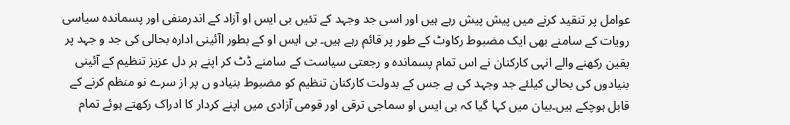عوامل پر تنقید کرنے میں پیش پیش رہے ہیں اور اسی جد وجہد کے تئیں بی ایس او آزاد کے اندرمنفی اور پسماندہ سیاسی رویات کے سامنے بھی ایک مضبوط رکاوٹ کے طور پر قائم رہے ہیں۔ بی ایس او کے بطور اآئینی ادارہ بحالی کی جد و جہد پر یقین رکھنے والے انہی کارکنان نے اس تمام پسماندہ و رجعتی سیاست کے سامنے ڈٹ کر اپنے ہر دل عزیز تنظیم کے آئینی بنیادوں کی بحالی کیلئے جد وجہد کی ہے جس کے بدولت کارکنان تنظیم کو مضبوط بنیادو ں پر از سرے نو منظم کرنے کے قابل ہوچکے ہیں۔بیان میں کہا گیا کہ بی ایس او سماجی ترقی اور قومی آزادی میں اپنے کردار کا ادراک رکھتے ہوئے تمام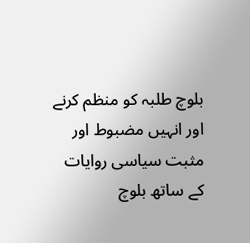بلوچ طلبہ کو منظم کرنے اور انہیں مضبوط اور مثبت سیاسی روایات کے ساتھ بلوچ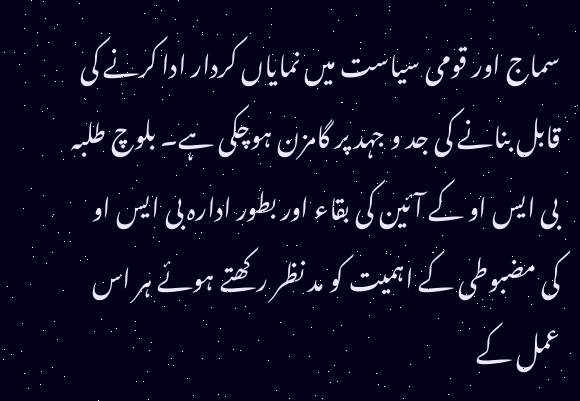سماج اور قومی سیاست میں نمایاں کردار ادا کرنے کی قابل بنانے کی جد و جہد پر گامزن ہوچکی ہے۔ بلوچ طلبہ بی ایس او کے آئین کی بقاء اور بطور ادارہ بی ایس او کی مضبوطی کے اہمیت کو مد نظر رکھتے ہوئے ہر اس عمل کے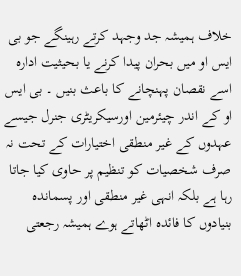خلاف ہمیشہ جد وجہد کرتے رہینگے جو بی ایس او میں بحران پیدا کرنے یا بحیثیت ادارہ اسے نقصان پہنچانے کا باعث بنیں ۔ بی ایس او کے اندر چیئرمین اورسیکریٹری جنرل جیسے عہدوں کے غیر منطقی اختیارات کے تحت نہ صرف شخصیات کو تنظیم پر حاوی کیا جاتا رہا ہے بلکہ انہی غیر منطقی اور پسماندہ بنیادوں کا فائدہ اٹھاتے ہوے ہمیشہ رجعتی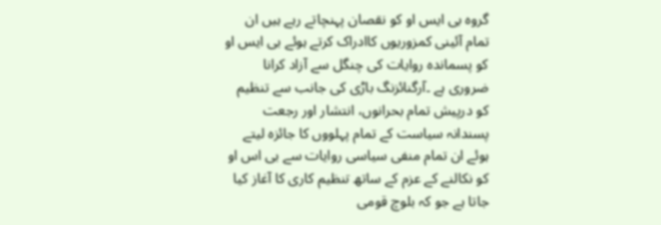گروہ بی ایس او کو نقصان پہنچاتے رہے ہیں ان تمام آئینی کمزوریوں کاادراک کرتے ہوئے بی ایس او کو پسماندہ روایات کی چنگل سے آزاد کرانا ضروری ہے ۔آرگنائزنگ باڑی کی جانب سے تنظیم کو درپیش تمام بحرانوں، انتشار اور رجعت پسندانہ سیاست کے تمام پہلووں کا جائزہ لیتے ہوئے ان تمام منفی سیاسی روایات سے بی اس او کو نکالنے کے عزم کے ساتھ تنظیم کاری کا آغاز کیا جاتا ہے جو کہ بلوچ قومی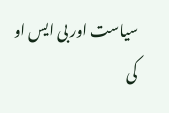سیاست اور بی ایس او کی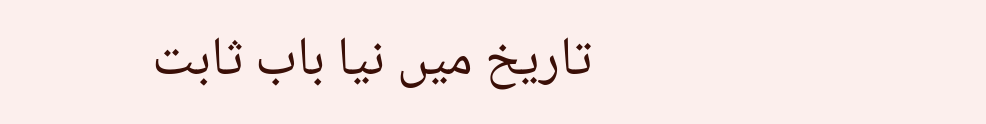تاریخ میں نیا باب ثابت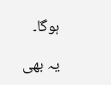ہوگا۔

یہ بھی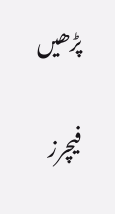پڑھیں

فیچرز